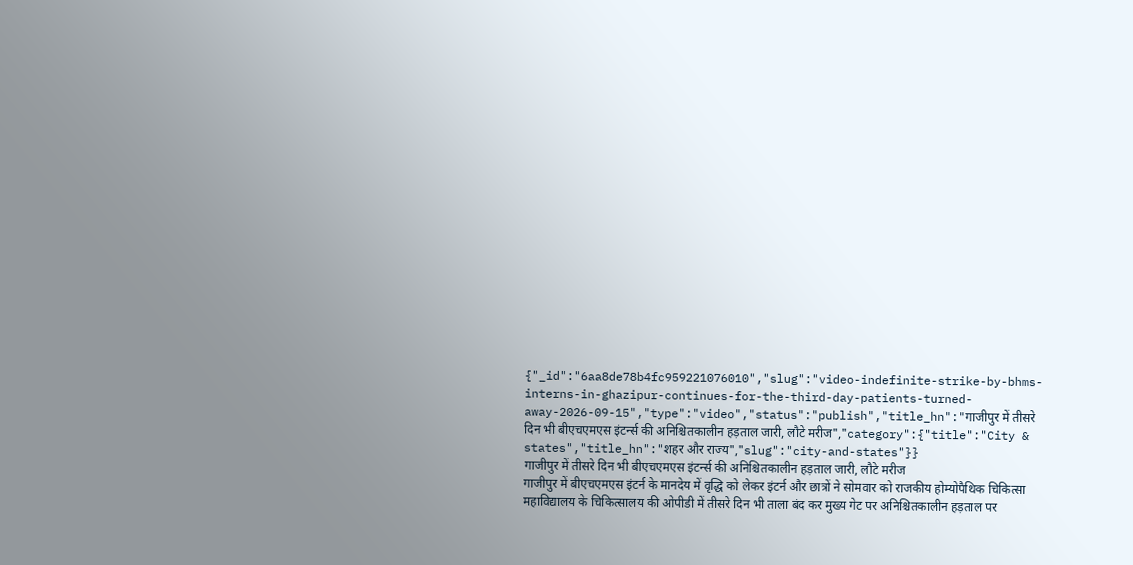{"_id":"6aa8de78b4fc959221076010","slug":"video-indefinite-strike-by-bhms-interns-in-ghazipur-continues-for-the-third-day-patients-turned-away-2026-09-15","type":"video","status":"publish","title_hn":"गाजीपुर में तीसरे दिन भी बीएचएमएस इंटर्न्स की अनिश्चितकालीन हड़ताल जारी, लौटे मरीज","category":{"title":"City & states","title_hn":"शहर और राज्य","slug":"city-and-states"}}
गाजीपुर में तीसरे दिन भी बीएचएमएस इंटर्न्स की अनिश्चितकालीन हड़ताल जारी, लौटे मरीज
गाजीपुर में बीएचएमएस इंटर्न के मानदेय में वृद्धि को लेकर इंटर्न और छात्रों ने सोमवार को राजकीय होम्योपैथिक चिकित्सा महाविद्यालय के चिकित्सालय की ओपीडी में तीसरे दिन भी ताला बंद कर मुख्य गेट पर अनिश्चितकालीन हड़ताल पर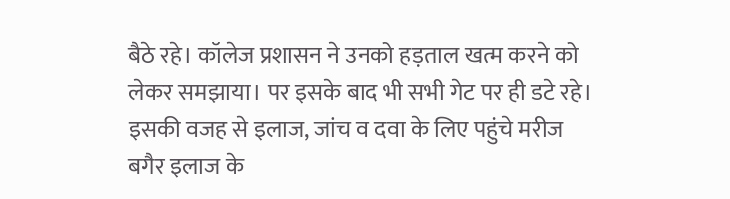बैठे रहे। कॉलेज प्रशासन ने उनको हड़ताल खत्म करने को लेकर समझाया। पर इसके बाद भी सभी गेट पर ही डटे रहे। इसकी वजह से इलाज, जांच व दवा के लिए पहुंचे मरीज बगैर इलाज के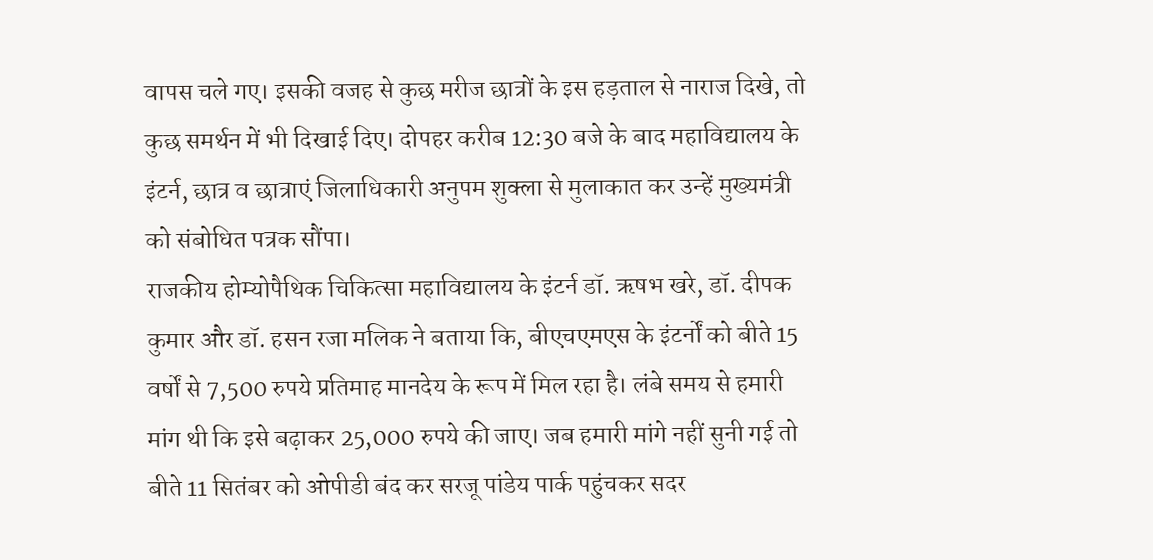वापस चले गए। इसकी वजह से कुछ मरीज छात्रों के इस हड़ताल से नाराज दिखे, तो कुछ समर्थन में भी दिखाई दिए। दोपहर करीब 12:30 बजे के बाद महाविद्यालय के इंटर्न, छात्र व छात्राएं जिलाधिकारी अनुपम शुक्ला से मुलाकात कर उन्हें मुख्यमंत्री को संबोधित पत्रक सौंपा।
राजकीय होम्योपैथिक चिकित्सा महाविद्यालय के इंटर्न डॉ. ऋषभ खरे, डॉ. दीपक कुमार और डॉ. हसन रजा मलिक ने बताया कि, बीएचएमएस के इंटर्नों को बीते 15 वर्षों से 7,500 रुपये प्रतिमाह मानदेय के रूप में मिल रहा है। लंबे समय से हमारी मांग थी कि इसे बढ़ाकर 25,000 रुपये की जाए। जब हमारी मांगे नहीं सुनी गई तो बीते 11 सितंबर को ओपीडी बंद कर सरजू पांडेय पार्क पहुंचकर सदर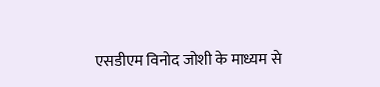एसडीएम विनोद जोशी के माध्यम से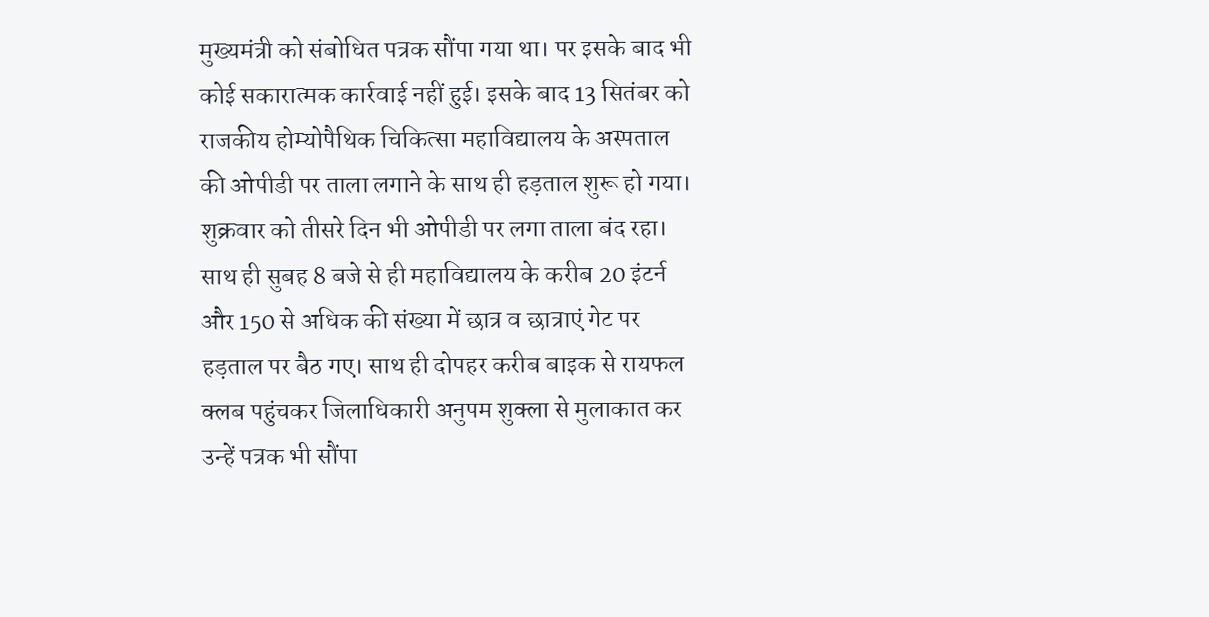मुख्यमंत्री को संबोधित पत्रक सौंपा गया था। पर इसके बाद भी कोई सकारात्मक कार्रवाई नहीं हुई। इसके बाद 13 सितंबर को राजकीय होम्योपैथिक चिकित्सा महाविद्यालय के अस्पताल की ओपीडी पर ताला लगाने के साथ ही हड़ताल शुरू हो गया। शुक्रवार को तीसरे दिन भी ओपीडी पर लगा ताला बंद रहा। साथ ही सुबह 8 बजे से ही महाविद्यालय के करीब 20 इंटर्न और 150 से अधिक की संख्या में छात्र व छात्राएं गेट पर हड़ताल पर बैठ गए। साथ ही दोपहर करीब बाइक से रायफल क्लब पहुंचकर जिलाधिकारी अनुपम शुक्ला से मुलाकात कर उन्हें पत्रक भी सौंपा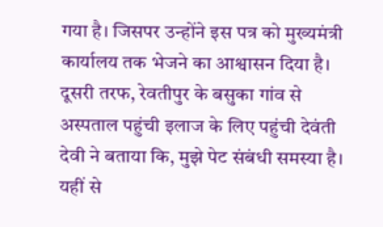गया है। जिसपर उन्होंने इस पत्र को मुख्यमंत्री कार्यालय तक भेजने का आश्वासन दिया है। दूसरी तरफ, रेवतीपुर के बसुका गांव से अस्पताल पहुंची इलाज के लिए पहुंची देवंती देवी ने बताया कि, मुझे पेट संबंधी समस्या है। यहीं से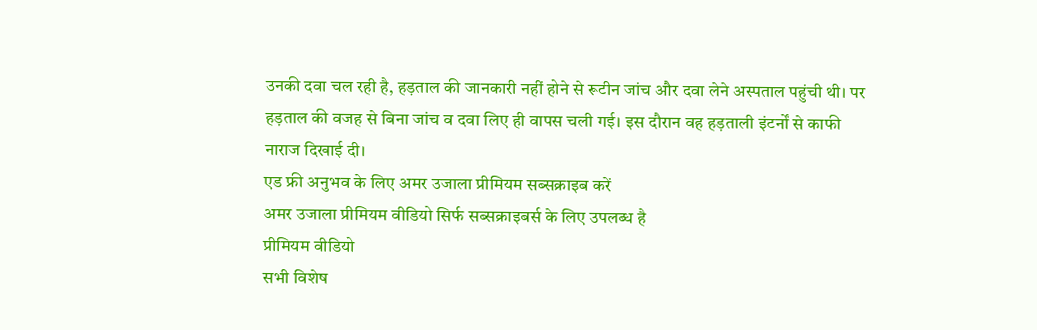उनकी दवा चल रही है, हड़ताल की जानकारी नहीं होने से रूटीन जांच और दवा लेने अस्पताल पहुंची थी। पर हड़ताल की वजह से बिना जांच व दवा लिए ही वापस चली गई। इस दौरान वह हड़ताली इंटर्नों से काफी नाराज दिखाई दी।
एड फ्री अनुभव के लिए अमर उजाला प्रीमियम सब्सक्राइब करें
अमर उजाला प्रीमियम वीडियो सिर्फ सब्सक्राइबर्स के लिए उपलब्ध है
प्रीमियम वीडियो
सभी विशेष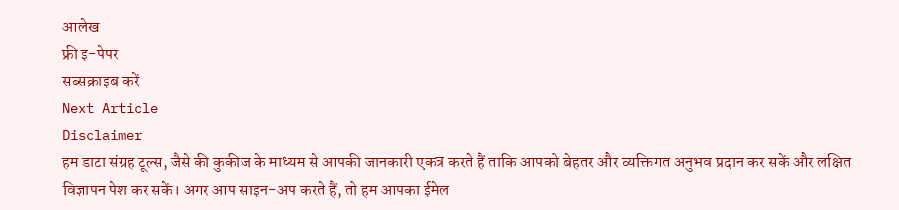आलेख
फ्री इ-पेपर
सब्सक्राइब करें
Next Article
Disclaimer
हम डाटा संग्रह टूल्स, जैसे की कुकीज के माध्यम से आपकी जानकारी एकत्र करते हैं ताकि आपको बेहतर और व्यक्तिगत अनुभव प्रदान कर सकें और लक्षित विज्ञापन पेश कर सकें। अगर आप साइन-अप करते हैं, तो हम आपका ईमेल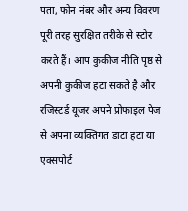पता, फोन नंबर और अन्य विवरण पूरी तरह सुरक्षित तरीके से स्टोर करते हैं। आप कुकीज नीति पृष्ठ से अपनी कुकीज हटा सकते है और रजिस्टर्ड यूजर अपने प्रोफाइल पेज से अपना व्यक्तिगत डाटा हटा या एक्सपोर्ट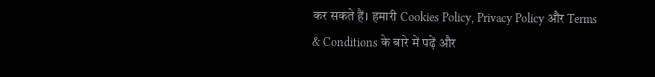कर सकते हैं। हमारी Cookies Policy, Privacy Policy और Terms & Conditions के बारे में पढ़ें और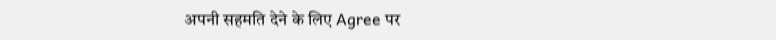अपनी सहमति देने के लिए Agree पर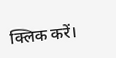क्लिक करें।